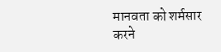मानवता को शर्मसार करने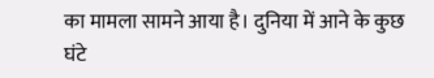का मामला सामने आया है। दुनिया में आने के कुछ घंटे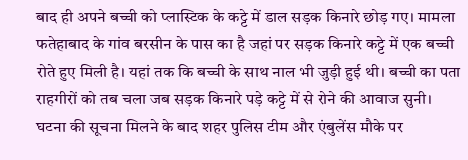बाद ही अपने बच्ची को प्लास्टिक के कट्टे में डाल सड़क किनारे छोड़ गए। मामला फतेहाबाद के गांव बरसीन के पास का है जहां पर सड़क किनारे कट्टे में एक बच्ची रोते हुए मिली है। यहां तक कि बच्ची के साथ नाल भी जुड़ी हुई थी। बच्ची का पता राहगीरों को तब चला जब सड़क किनारे पड़े कट्टे में से रोने की आवाज सुनी। घटना की सूचना मिलने के बाद शहर पुलिस टीम और एंबुलेंस मौके पर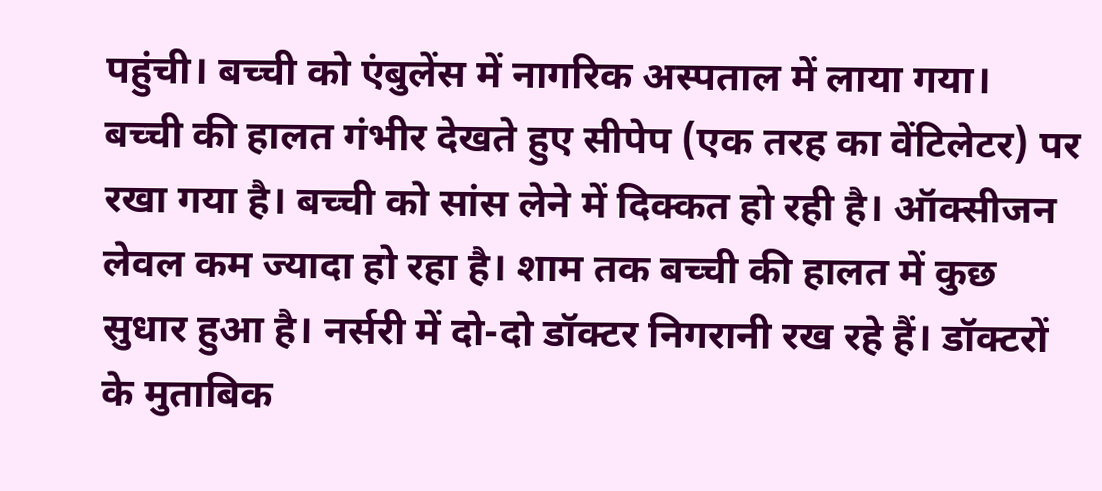पहुंची। बच्ची को एंबुलेंस में नागरिक अस्पताल में लाया गया।
बच्ची की हालत गंभीर देखते हुए सीपेप (एक तरह का वेंटिलेटर) पर रखा गया है। बच्ची को सांस लेने में दिक्कत हो रही है। ऑक्सीजन लेवल कम ज्यादा हो रहा है। शाम तक बच्ची की हालत में कुछ सुधार हुआ है। नर्सरी में दो-दो डॉक्टर निगरानी रख रहे हैं। डॉक्टरों के मुताबिक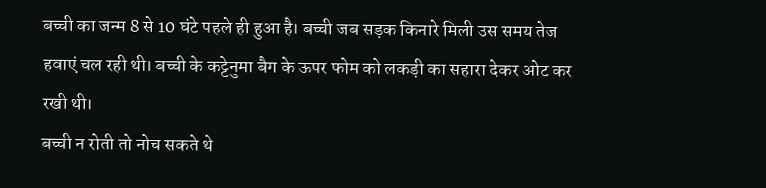बच्ची का जन्म 8 से 10 घंटे पहले ही हुआ है। बच्ची जब सड़क किनारे मिली उस समय तेज हवाएं चल रही थी। बच्ची के कट्टेनुमा बैग के ऊपर फोम को लकड़ी का सहारा देकर ओट कर रखी थी।
बच्ची न रोती तो नोच सकते थे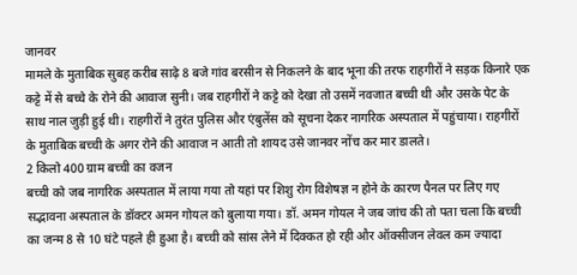जानवर
मामले के मुताबिक सुबह करीब साढ़े 8 बजे गांव बरसीन से निकलने के बाद भूना की तरफ राहगीरों ने सड़क किनारे एक कट्टे में से बच्चे के रोने की आवाज सुनी। जब राहगीरों ने कट्टे को देखा तो उसमें नवजात बच्ची थी और उसके पेट के साथ नाल जुड़ी हुई थी। राहगीरों ने तुरंत पुलिस और एंबुलेंस को सूचना देकर नागरिक अस्पताल में पहुंचाया। राहगीरों के मुताबिक बच्ची के अगर रोने की आवाज न आती तो शायद उसे जानवर नोंच कर मार डालते।
2 किलो 400 ग्राम बच्ची का वजन
बच्ची को जब नागरिक अस्पताल में लाया गया तो यहां पर शिशु रोग विशेषज्ञ न होने के कारण पैनल पर लिए गए सद्भावना अस्पताल के डॉक्टर अमन गोयल को बुलाया गया। डॉ. अमन गोयल ने जब जांच की तो पता चला कि बच्ची का जन्म 8 से 10 घंटे पहले ही हुआ है। बच्ची को सांस लेने में दिक्कत हो रही और ऑक्सीजन लेवल कम ज्यादा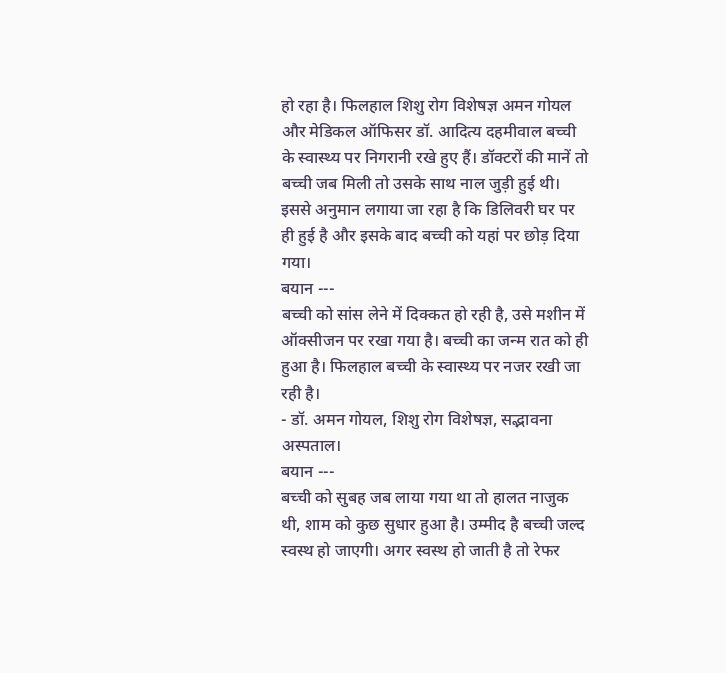हो रहा है। फिलहाल शिशु रोग विशेषज्ञ अमन गोयल और मेडिकल ऑफिसर डॉ. आदित्य दहमीवाल बच्ची के स्वास्थ्य पर निगरानी रखे हुए हैं। डॉक्टरों की मानें तो बच्ची जब मिली तो उसके साथ नाल जुड़ी हुई थी। इससे अनुमान लगाया जा रहा है कि डिलिवरी घर पर ही हुई है और इसके बाद बच्ची को यहां पर छोड़ दिया गया।
बयान ---
बच्ची को सांस लेने में दिक्कत हो रही है, उसे मशीन में ऑक्सीजन पर रखा गया है। बच्ची का जन्म रात को ही हुआ है। फिलहाल बच्ची के स्वास्थ्य पर नजर रखी जा रही है।
- डॉ. अमन गोयल, शिशु रोग विशेषज्ञ, सद्भावना अस्पताल।
बयान ---
बच्ची को सुबह जब लाया गया था तो हालत नाजुक थी, शाम को कुछ सुधार हुआ है। उम्मीद है बच्ची जल्द स्वस्थ हो जाएगी। अगर स्वस्थ हो जाती है तो रेफर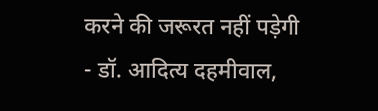करने की जरूरत नहीं पड़ेगी
- डॉ. आदित्य दहमीवाल,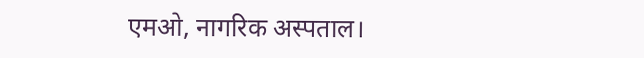एमओ, नागरिक अस्पताल।